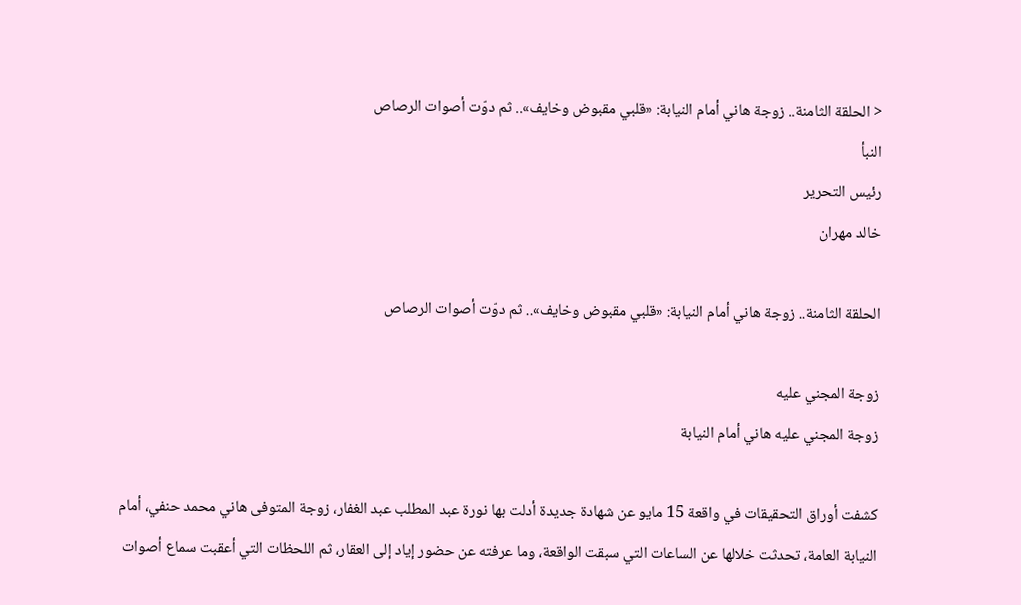< الحلقة الثامنة.. زوجة هاني أمام النيابة: «قلبي مقبوض وخايف».. ثم دوّت أصوات الرصاص
النبأ
رئيس التحرير
خالد مهران

الحلقة الثامنة.. زوجة هاني أمام النيابة: «قلبي مقبوض وخايف».. ثم دوّت أصوات الرصاص

زوجة المجني عليه
زوجة المجني عليه هاني أمام النيابة

كشفت أوراق التحقيقات في واقعة 15 مايو عن شهادة جديدة أدلت بها نورة عبد المطلب عبد الغفار، زوجة المتوفى هاني محمد حنفي، أمام النيابة العامة، تحدثت خلالها عن الساعات التي سبقت الواقعة، وما عرفته عن حضور إياد إلى العقار، ثم اللحظات التي أعقبت سماع أصوات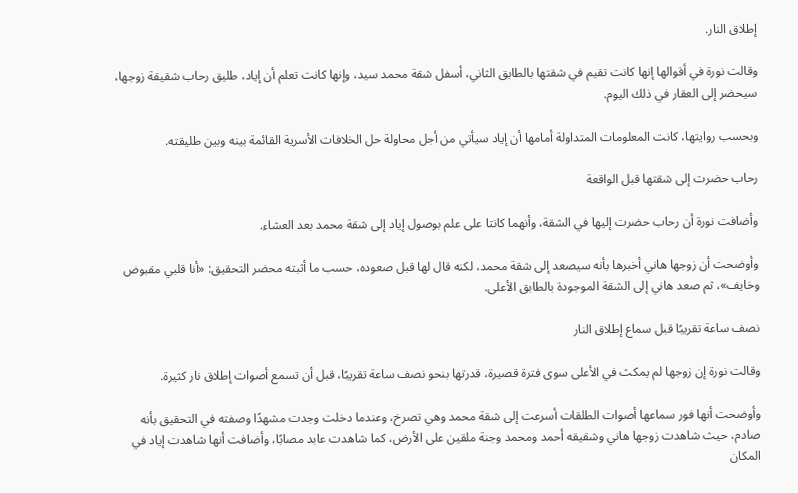إطلاق النار.

وقالت نورة في أقوالها إنها كانت تقيم في شقتها بالطابق الثاني، أسفل شقة محمد سيد، وإنها كانت تعلم أن إياد، طليق رحاب شقيقة زوجها، سيحضر إلى العقار في ذلك اليوم.

وبحسب روايتها، كانت المعلومات المتداولة أمامها أن إياد سيأتي من أجل محاولة حل الخلافات الأسرية القائمة بينه وبين طليقته.

رحاب حضرت إلى شقتها قبل الواقعة

وأضافت نورة أن رحاب حضرت إليها في الشقة، وأنهما كانتا على علم بوصول إياد إلى شقة محمد بعد العشاء.

وأوضحت أن زوجها هاني أخبرها بأنه سيصعد إلى شقة محمد، لكنه قال لها قبل صعوده، حسب ما أثبته محضر التحقيق: «أنا قلبي مقبوض وخايف»، ثم صعد هاني إلى الشقة الموجودة بالطابق الأعلى.

نصف ساعة تقريبًا قبل سماع إطلاق النار

وقالت نورة إن زوجها لم يمكث في الأعلى سوى فترة قصيرة، قدرتها بنحو نصف ساعة تقريبًا، قبل أن تسمع أصوات إطلاق نار كثيرة.

وأوضحت أنها فور سماعها أصوات الطلقات أسرعت إلى شقة محمد وهي تصرخ، وعندما دخلت وجدت مشهدًا وصفته في التحقيق بأنه صادم، حيث شاهدت زوجها هاني وشقيقه أحمد ومحمد وجنة ملقين على الأرض، كما شاهدت عابد مصابًا، وأضافت أنها شاهدت إياد في المكان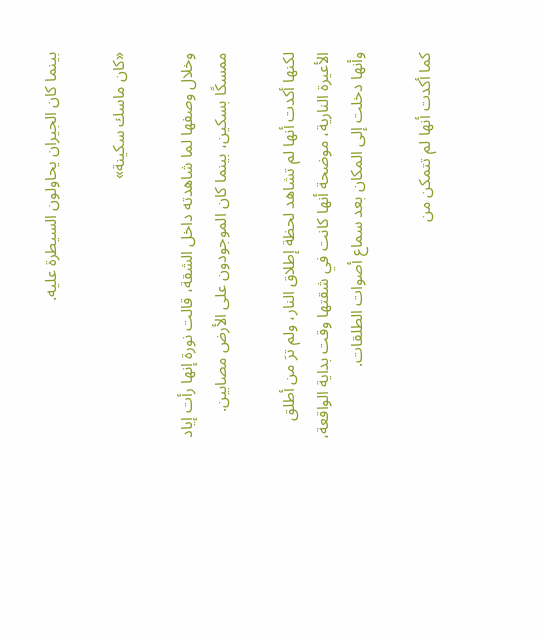بينما كان الجيران يحاولون السيطرة عليه.

«كان ماسك سكينة»

وخلال وصفها لما شاهدته داخل الشقة، قالت نورة إنها رأت إياد ممسكًا بسكين، بينما كان الموجودون على الأرض مصابين.

لكنها أكدت أنها لم تشاهد لحظة إطلاق النار، ولم ترَ من أطلق الأعيرة النارية، موضحة أنها كانت في شقتها وقت بداية الواقعة، وأنها دخلت إلى المكان بعد سماع أصوات الطلقات.

كما أكدت أنها لم تتمكن من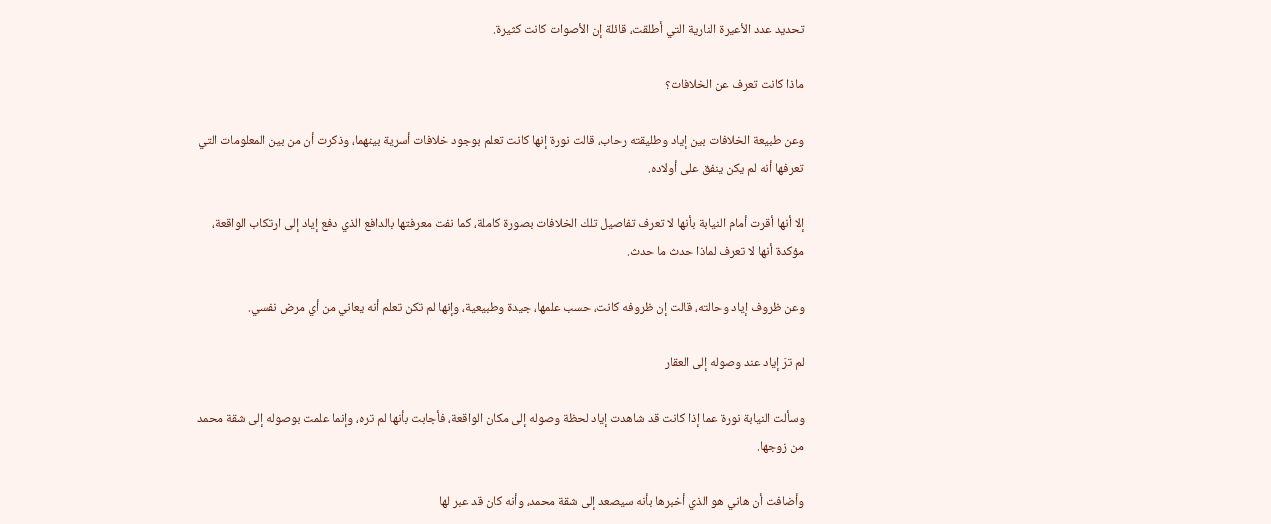تحديد عدد الأعيرة النارية التي أطلقت، قائلة إن الأصوات كانت كثيرة.

ماذا كانت تعرف عن الخلافات؟

وعن طبيعة الخلافات بين إياد وطليقته رحاب، قالت نورة إنها كانت تعلم بوجود خلافات أسرية بينهما، وذكرت أن من بين المعلومات التي تعرفها أنه لم يكن ينفق على أولاده.

إلا أنها أقرت أمام النيابة بأنها لا تعرف تفاصيل تلك الخلافات بصورة كاملة، كما نفت معرفتها بالدافع الذي دفع إياد إلى ارتكاب الواقعة، مؤكدة أنها لا تعرف لماذا حدث ما حدث.

وعن ظروف إياد وحالته، قالت إن ظروفه كانت، حسب علمها، جيدة وطبيعية، وإنها لم تكن تعلم أنه يعاني من أي مرض نفسي.

لم ترَ إياد عند وصوله إلى العقار

وسألت النيابة نورة عما إذا كانت قد شاهدت إياد لحظة وصوله إلى مكان الواقعة، فأجابت بأنها لم تره، وإنما علمت بوصوله إلى شقة محمد من زوجها.

وأضافت أن هاني هو الذي أخبرها بأنه سيصعد إلى شقة محمد، وأنه كان قد عبر لها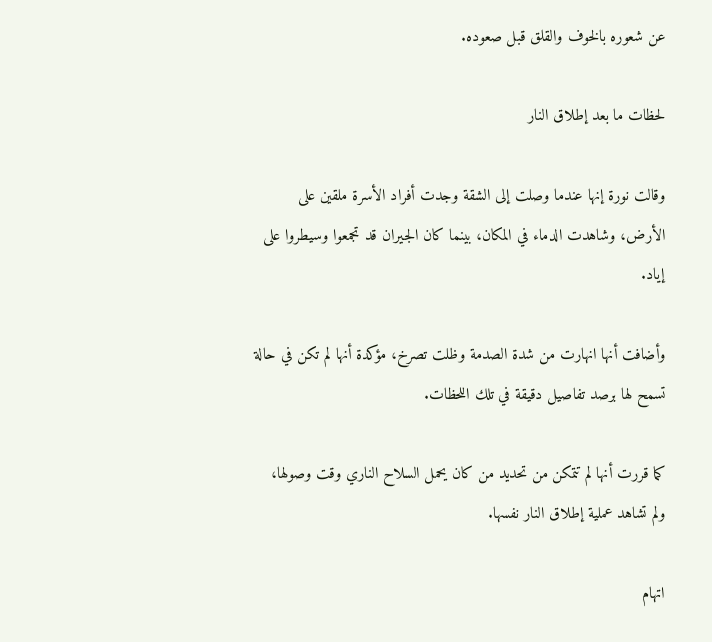عن شعوره بالخوف والقلق قبل صعوده.

لحظات ما بعد إطلاق النار

وقالت نورة إنها عندما وصلت إلى الشقة وجدت أفراد الأسرة ملقين على الأرض، وشاهدت الدماء في المكان، بينما كان الجيران قد تجمعوا وسيطروا على إياد.

وأضافت أنها انهارت من شدة الصدمة وظلت تصرخ، مؤكدة أنها لم تكن في حالة تسمح لها برصد تفاصيل دقيقة في تلك اللحظات.

كما قررت أنها لم تتمكن من تحديد من كان يحمل السلاح الناري وقت وصولها، ولم تشاهد عملية إطلاق النار نفسها.

اتهام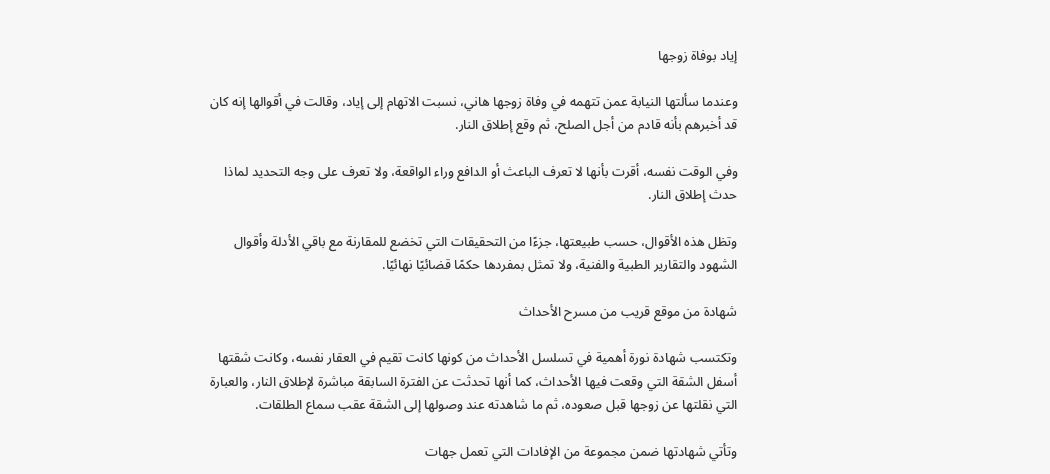إياد بوفاة زوجها

وعندما سألتها النيابة عمن تتهمه في وفاة زوجها هاني، نسبت الاتهام إلى إياد، وقالت في أقوالها إنه كان قد أخبرهم بأنه قادم من أجل الصلح، ثم وقع إطلاق النار.

وفي الوقت نفسه، أقرت بأنها لا تعرف الباعث أو الدافع وراء الواقعة، ولا تعرف على وجه التحديد لماذا حدث إطلاق النار.

وتظل هذه الأقوال، حسب طبيعتها، جزءًا من التحقيقات التي تخضع للمقارنة مع باقي الأدلة وأقوال الشهود والتقارير الطبية والفنية، ولا تمثل بمفردها حكمًا قضائيًا نهائيًا.

شهادة من موقع قريب من مسرح الأحداث

وتكتسب شهادة نورة أهمية في تسلسل الأحداث من كونها كانت تقيم في العقار نفسه، وكانت شقتها أسفل الشقة التي وقعت فيها الأحداث، كما أنها تحدثت عن الفترة السابقة مباشرة لإطلاق النار، والعبارة التي نقلتها عن زوجها قبل صعوده، ثم ما شاهدته عند وصولها إلى الشقة عقب سماع الطلقات.

وتأتي شهادتها ضمن مجموعة من الإفادات التي تعمل جهات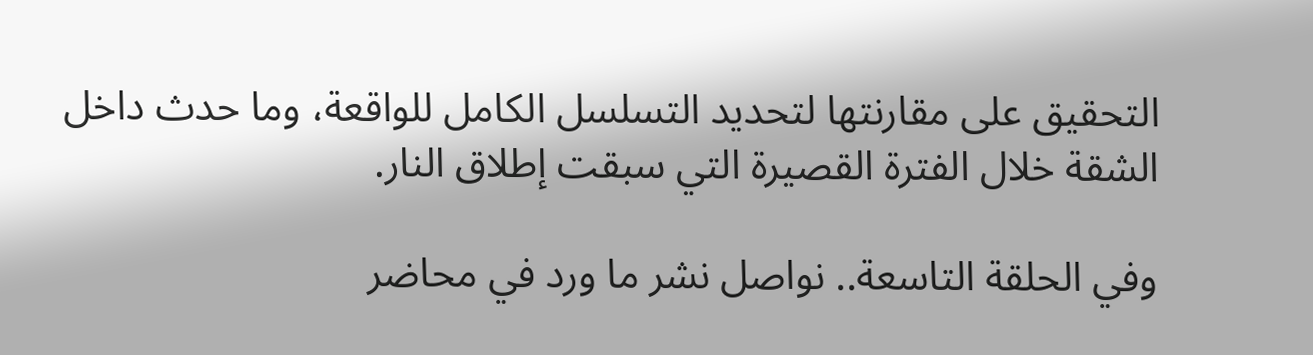التحقيق على مقارنتها لتحديد التسلسل الكامل للواقعة، وما حدث داخل الشقة خلال الفترة القصيرة التي سبقت إطلاق النار.

وفي الحلقة التاسعة.. نواصل نشر ما ورد في محاضر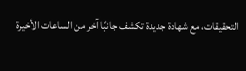التحقيقات، مع شهادة جديدة تكشف جانبًا آخر من الساعات الأخيرة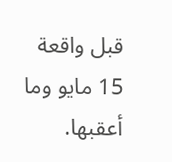قبل واقعة 15 مايو وما أعقبها.